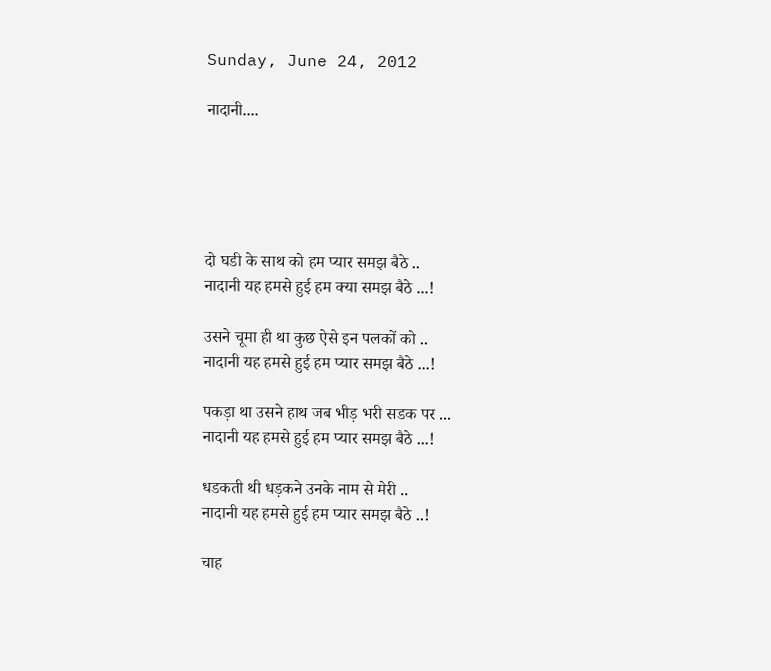Sunday, June 24, 2012

नादानी....





दो घडी के साथ को हम प्यार समझ बैठे ..
नादानी यह हमसे हुई हम क्या समझ बैठे ...!

उसने चूमा ही था कुछ ऐसे इन पलकों को ..
नादानी यह हमसे हुई हम प्यार समझ बैठे ...!

पकड़ा था उसने हाथ जब भीड़ भरी सडक पर ...
नादानी यह हमसे हुई हम प्यार समझ बैठे ...!

धडकती थी धड़कने उनके नाम से मेरी ..
नादानी यह हमसे हुई हम प्यार समझ बैठे ..!

चाह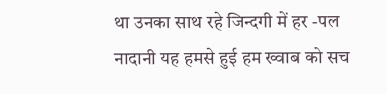था उनका साथ रहे जिन्दगी में हर -पल
नादानी यह हमसे हुई हम ख्वाब को सच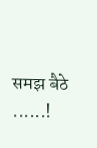समझ बैठे ......!